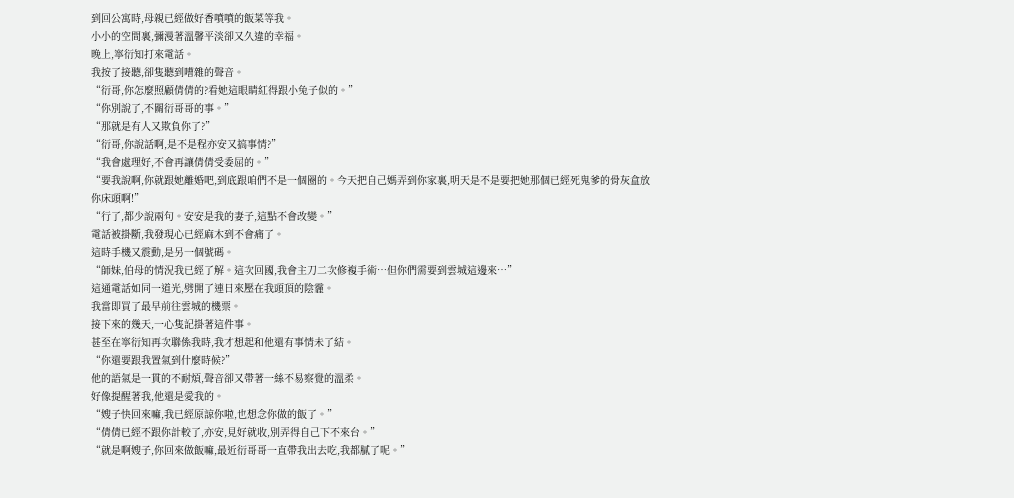到回公寓時,母親已經做好香噴噴的飯菜等我。
小小的空間裏,彌漫著溫馨平淡卻又久違的幸福。
晚上,寧衍知打來電話。
我按了接聽,卻隻聽到嘈雜的聲音。
“衍哥,你怎麼照顧倩倩的?看她這眼睛紅得跟小兔子似的。”
“你別說了,不關衍哥哥的事。”
“那就是有人又欺負你了?”
“衍哥,你說話啊,是不是程亦安又搞事情?”
“我會處理好,不會再讓倩倩受委屈的。”
“要我說啊,你就跟她離婚吧,到底跟咱們不是一個圈的。今天把自己媽弄到你家裏,明天是不是要把她那個已經死鬼爹的骨灰盒放你床頭啊!”
“行了,都少說兩句。安安是我的妻子,這點不會改變。”
電話被掛斷,我發現心已經麻木到不會痛了。
這時手機又震動,是另一個號碼。
“師妹,伯母的情況我已經了解。這次回國,我會主刀二次修複手術…但你們需要到雲城這邊來…”
這通電話如同一道光,劈開了連日來壓在我頭頂的陰霾。
我當即買了最早前往雲城的機票。
接下來的幾天,一心隻記掛著這件事。
甚至在寧衍知再次聯係我時,我才想起和他還有事情未了結。
“你還要跟我置氣到什麼時候?”
他的語氣是一貫的不耐煩,聲音卻又帶著一絲不易察覺的溫柔。
好像提醒著我,他還是愛我的。
“嫂子快回來嘛,我已經原諒你啦,也想念你做的飯了。”
“倩倩已經不跟你計較了,亦安,見好就收,別弄得自己下不來台。”
“就是啊嫂子,你回來做飯嘛,最近衍哥哥一直帶我出去吃,我都膩了呢。”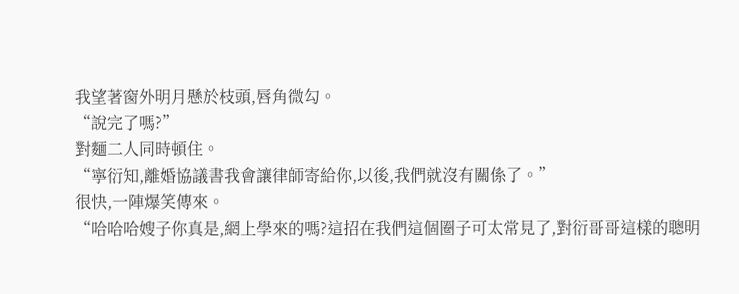我望著窗外明月懸於枝頭,唇角微勾。
“說完了嗎?”
對麵二人同時頓住。
“寧衍知,離婚協議書我會讓律師寄給你,以後,我們就沒有關係了。”
很快,一陣爆笑傳來。
“哈哈哈嫂子你真是,網上學來的嗎?這招在我們這個圈子可太常見了,對衍哥哥這樣的聰明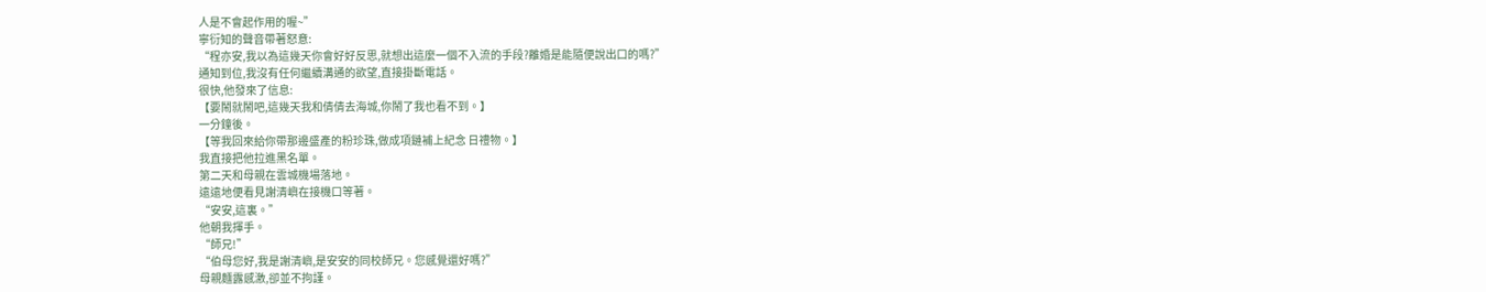人是不會起作用的喔~”
寧衍知的聲音帶著怒意:
“程亦安,我以為這幾天你會好好反思,就想出這麼一個不入流的手段?離婚是能隨便說出口的嗎?”
通知到位,我沒有任何繼續溝通的欲望,直接掛斷電話。
很快,他發來了信息:
【要鬧就鬧吧,這幾天我和倩倩去海城,你鬧了我也看不到。】
一分鐘後。
【等我回來給你帶那邊盛產的粉珍珠,做成項鏈補上紀念 日禮物。】
我直接把他拉進黑名單。
第二天和母親在雲城機場落地。
遠遠地便看見謝清嶼在接機口等著。
“安安,這裏。”
他朝我揮手。
“師兄!”
“伯母您好,我是謝清嶼,是安安的同校師兄。您感覺還好嗎?”
母親麵露感激,卻並不拘謹。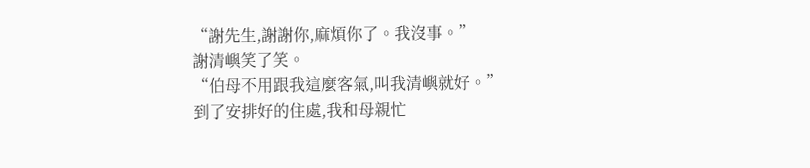“謝先生,謝謝你,麻煩你了。我沒事。”
謝清嶼笑了笑。
“伯母不用跟我這麼客氣,叫我清嶼就好。”
到了安排好的住處,我和母親忙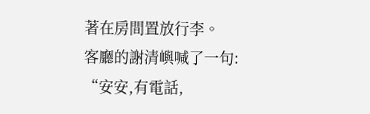著在房間置放行李。
客廳的謝清嶼喊了一句:
“安安,有電話,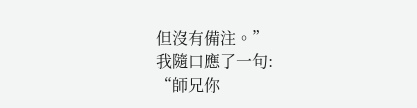但沒有備注。”
我隨口應了一句:
“師兄你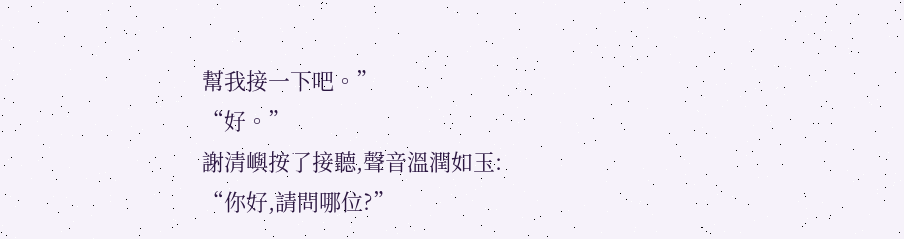幫我接一下吧。”
“好。”
謝清嶼按了接聽,聲音溫潤如玉:
“你好,請問哪位?”